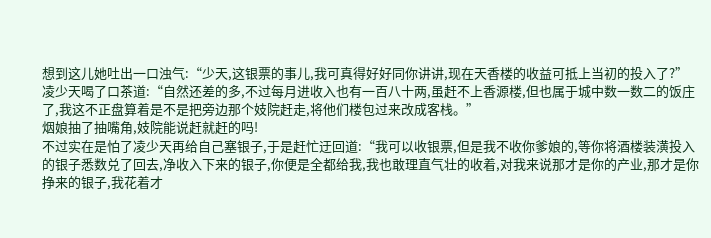想到这儿她吐出一口浊气:“少天,这银票的事儿,我可真得好好同你讲讲,现在天香楼的收益可抵上当初的投入了?”
凌少天喝了口茶道:“自然还差的多,不过每月进收入也有一百八十两,虽赶不上香源楼,但也属于城中数一数二的饭庄了,我这不正盘算着是不是把旁边那个妓院赶走,将他们楼包过来改成客栈。”
烟娘抽了抽嘴角,妓院能说赶就赶的吗!
不过实在是怕了凌少天再给自己塞银子,于是赶忙迂回道:“我可以收银票,但是我不收你爹娘的,等你将酒楼装潢投入的银子悉数兑了回去,净收入下来的银子,你便是全都给我,我也敢理直气壮的收着,对我来说那才是你的产业,那才是你挣来的银子,我花着才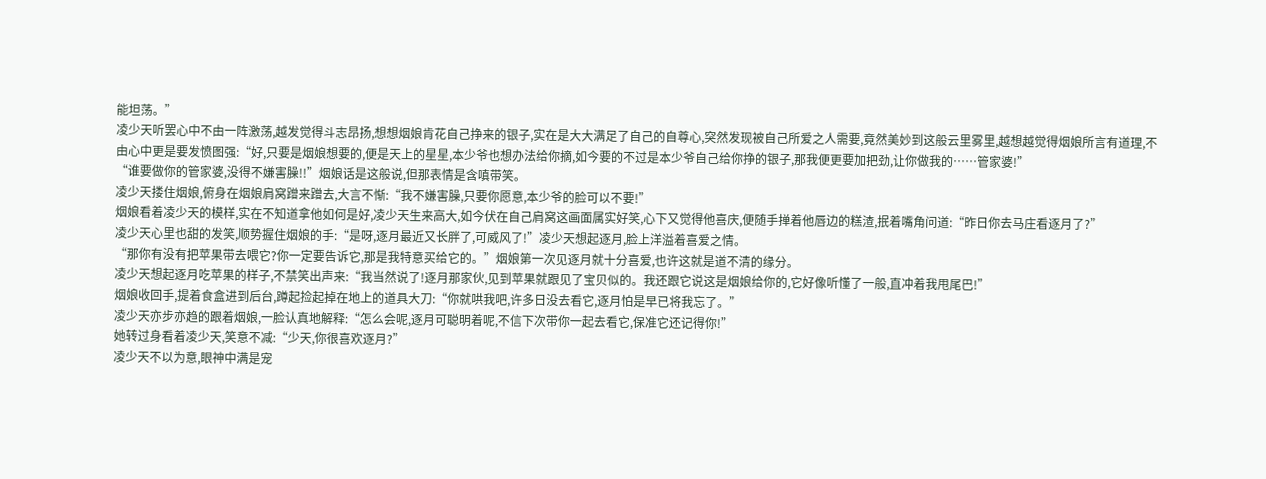能坦荡。”
凌少天听罢心中不由一阵激荡,越发觉得斗志昂扬,想想烟娘肯花自己挣来的银子,实在是大大满足了自己的自尊心,突然发现被自己所爱之人需要,竟然美妙到这般云里雾里,越想越觉得烟娘所言有道理,不由心中更是要发愤图强:“好,只要是烟娘想要的,便是天上的星星,本少爷也想办法给你摘,如今要的不过是本少爷自己给你挣的银子,那我便更要加把劲,让你做我的……管家婆!”
“谁要做你的管家婆,没得不嫌害臊!!”烟娘话是这般说,但那表情是含嗔带笑。
凌少天搂住烟娘,俯身在烟娘肩窝蹭来蹭去,大言不惭:“我不嫌害臊,只要你愿意,本少爷的脸可以不要!”
烟娘看着凌少天的模样,实在不知道拿他如何是好,凌少天生来高大,如今伏在自己肩窝这画面属实好笑,心下又觉得他喜庆,便随手掸着他唇边的糕渣,抿着嘴角问道:“昨日你去马庄看逐月了?”
凌少天心里也甜的发笑,顺势握住烟娘的手:“是呀,逐月最近又长胖了,可威风了!”凌少天想起逐月,脸上洋溢着喜爱之情。
“那你有没有把苹果带去喂它?你一定要告诉它,那是我特意买给它的。”烟娘第一次见逐月就十分喜爱,也许这就是道不清的缘分。
凌少天想起逐月吃苹果的样子,不禁笑出声来:“我当然说了!逐月那家伙,见到苹果就跟见了宝贝似的。我还跟它说这是烟娘给你的,它好像听懂了一般,直冲着我甩尾巴!”
烟娘收回手,提着食盒进到后台,蹲起捡起掉在地上的道具大刀:“你就哄我吧,许多日没去看它,逐月怕是早已将我忘了。”
凌少天亦步亦趋的跟着烟娘,一脸认真地解释:“怎么会呢,逐月可聪明着呢,不信下次带你一起去看它,保准它还记得你!”
她转过身看着凌少天,笑意不减:“少天,你很喜欢逐月?”
凌少天不以为意,眼神中满是宠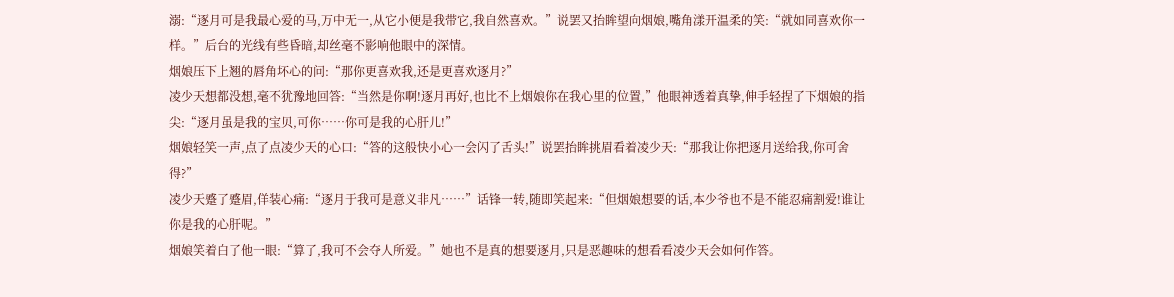溺:“逐月可是我最心爱的马,万中无一,从它小便是我带它,我自然喜欢。”说罢又抬眸望向烟娘,嘴角漾开温柔的笑:“就如同喜欢你一样。”后台的光线有些昏暗,却丝毫不影响他眼中的深情。
烟娘压下上翘的唇角坏心的问:“那你更喜欢我,还是更喜欢逐月?”
凌少天想都没想,毫不犹豫地回答:“当然是你啊!逐月再好,也比不上烟娘你在我心里的位置,”他眼神透着真挚,伸手轻捏了下烟娘的指尖:“逐月虽是我的宝贝,可你……你可是我的心肝儿!”
烟娘轻笑一声,点了点凌少天的心口:“答的这般快小心一会闪了舌头!”说罢抬眸挑眉看着凌少天:“那我让你把逐月送给我,你可舍得?”
凌少天蹙了蹙眉,佯装心痛:“逐月于我可是意义非凡……”话锋一转,随即笑起来:“但烟娘想要的话,本少爷也不是不能忍痛割爱!谁让你是我的心肝呢。”
烟娘笑着白了他一眼:“算了,我可不会夺人所爱。”她也不是真的想要逐月,只是恶趣味的想看看凌少天会如何作答。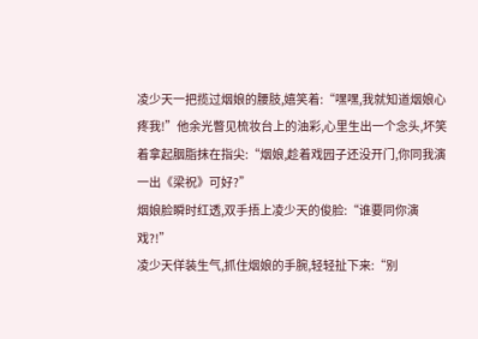凌少天一把揽过烟娘的腰肢,嬉笑着:“嘿嘿,我就知道烟娘心疼我!”他余光瞥见梳妆台上的油彩,心里生出一个念头,坏笑着拿起胭脂抹在指尖:“烟娘,趁着戏园子还没开门,你同我演一出《梁祝》可好?”
烟娘脸瞬时红透,双手捂上凌少天的俊脸:“谁要同你演戏?!”
凌少天佯装生气,抓住烟娘的手腕,轻轻扯下来:“别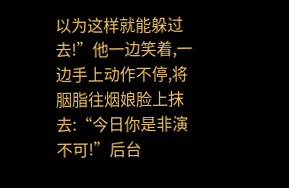以为这样就能躲过去!”他一边笑着,一边手上动作不停,将胭脂往烟娘脸上抹去:“今日你是非演不可!”后台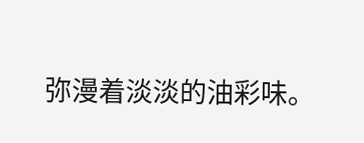弥漫着淡淡的油彩味。